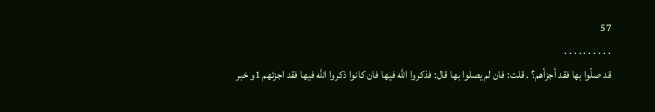57
. . . . . . . . . .
قد صلّوا بها فقد أجزأهم؟ . قلت: فان لم يصلوا بها قال: فذكروا اللّه فيها فان كانوا ذكروا اللّه فيها فقد اجزئهم 1و خبر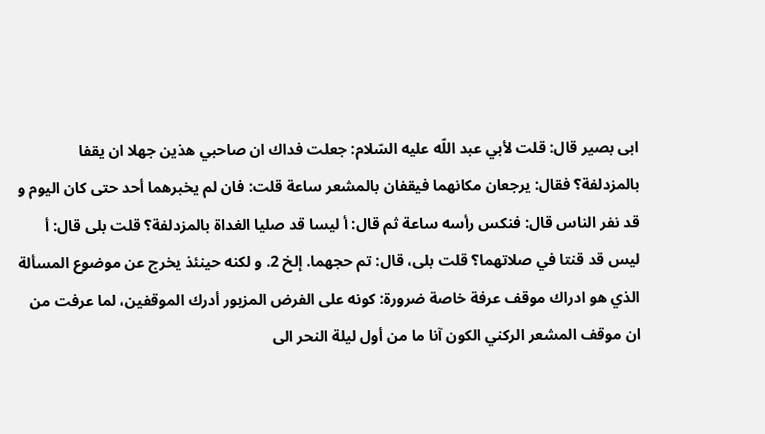ابى بصير قال: قلت لأبي عبد اللّه عليه السّلام: جعلت فداك ان صاحبي هذين جهلا ان يقفا بالمزدلفة؟ فقال: يرجعان مكانهما فيقفان بالمشعر ساعة قلت: فان لم يخبرهما أحد حتى كان اليوم و قد نفر الناس قال: فنكس رأسه ساعة ثم قال: أ ليسا قد صليا الغداة بالمزدلفة؟ قلت بلى قال: أ ليس قد قنتا في صلاتهما؟ قلت بلى، قال: تم حجهما. إلخ 2. و لكنه حينئذ يخرج عن موضوع المسألة الذي هو ادراك موقف عرفة خاصة ضرورة: كونه على الفرض المزبور أدرك الموقفين، لما عرفت من ان موقف المشعر الركني الكون آنا ما من أول ليلة النحر الى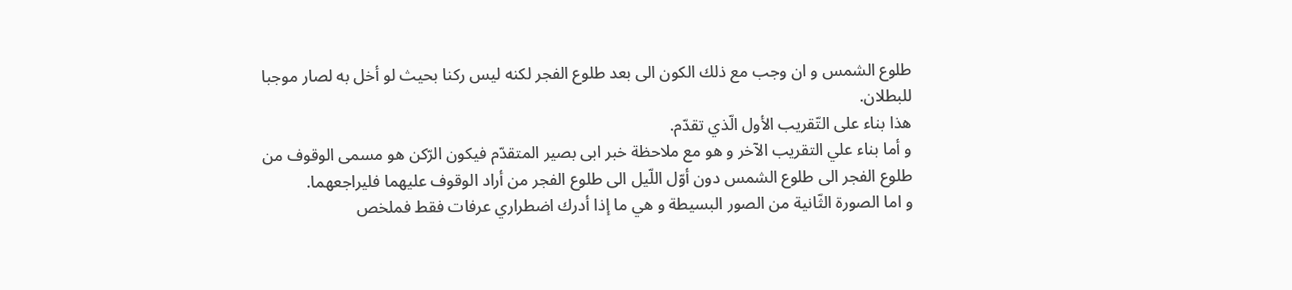طلوع الشمس و ان وجب مع ذلك الكون الى بعد طلوع الفجر لكنه ليس ركنا بحيث لو أخل به لصار موجبا للبطلان.
هذا بناء على التّقريب الأول الّذي تقدّم.
و أما بناء علي التقريب الآخر و هو مع ملاحظة خبر ابى بصير المتقدّم فيكون الرّكن هو مسمى الوقوف من طلوع الفجر الى طلوع الشمس دون أوّل اللّيل الى طلوع الفجر من أراد الوقوف عليهما فليراجعهما.
و اما الصورة الثّانية من الصور البسيطة و هي ما إذا أدرك اضطراري عرفات فقط فملخص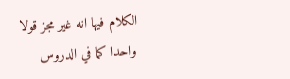الكلام فيها انه غير مجز قولا واحدا كما في الدروس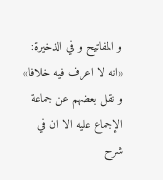و المفاتيح و في الذخيرة: «انه لا اعرف فيه خلافا» و نقل بعضهم عن جماعة الإجماع عليه الا ان في شرح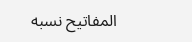المفاتيح نسبه